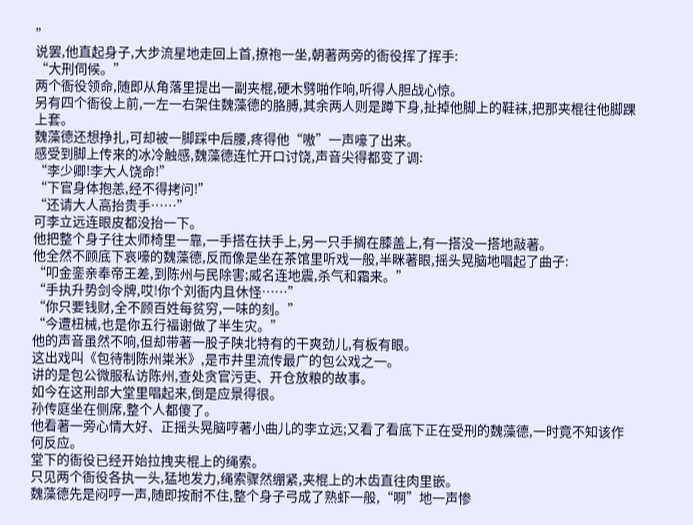”
说罢,他直起身子,大步流星地走回上首,撩袍一坐,朝著两旁的衙役挥了挥手:
“大刑伺候。”
两个衙役领命,随即从角落里提出一副夹棍,硬木劈啪作响,听得人胆战心惊。
另有四个衙役上前,一左一右架住魏藻德的胳膊,其余两人则是蹲下身,扯掉他脚上的鞋袜,把那夹棍往他脚踝上套。
魏藻德还想挣扎,可却被一脚踩中后腰,疼得他“嗷”一声嚎了出来。
感受到脚上传来的冰冷触感,魏藻德连忙开口讨饶,声音尖得都变了调:
“李少卿!李大人饶命!”
“下官身体抱恙,经不得拷问!”
“还请大人高抬贵手……”
可李立远连眼皮都没抬一下。
他把整个身子往太师椅里一靠,一手搭在扶手上,另一只手搁在膝盖上,有一搭没一搭地敲著。
他全然不顾底下哀嚎的魏藻德,反而像是坐在茶馆里听戏一般,半眯著眼,摇头晃脑地唱起了曲子:
“叩金銮亲奉帝王差,到陈州与民除害;威名连地震,杀气和霜来。”
“手执升势剑令牌,哎!你个刘衙内且休怪……”
“你只要钱财,全不顾百姓每贫穷,一味的刻。”
“今遭杻械,也是你五行福谢做了半生灾。”
他的声音虽然不响,但却带著一股子陕北特有的干爽劲儿,有板有眼。
这出戏叫《包待制陈州粜米》,是市井里流传最广的包公戏之一。
讲的是包公微服私访陈州,查处贪官污吏、开仓放粮的故事。
如今在这刑部大堂里唱起来,倒是应景得很。
孙传庭坐在侧席,整个人都傻了。
他看著一旁心情大好、正摇头晃脑哼著小曲儿的李立远;又看了看底下正在受刑的魏藻德,一时竟不知该作何反应。
堂下的衙役已经开始拉拽夹棍上的绳索。
只见两个衙役各执一头,猛地发力,绳索骤然绷紧,夹棍上的木齿直往肉里嵌。
魏藻德先是闷哼一声,随即按耐不住,整个身子弓成了熟虾一般,“啊”地一声惨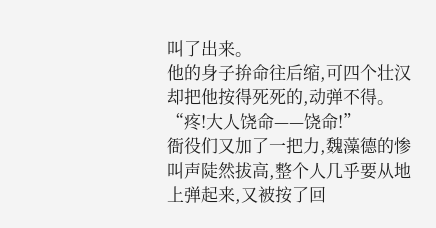叫了出来。
他的身子拚命往后缩,可四个壮汉却把他按得死死的,动弹不得。
“疼!大人饶命——饶命!”
衙役们又加了一把力,魏藻德的惨叫声陡然拔高,整个人几乎要从地上弹起来,又被按了回